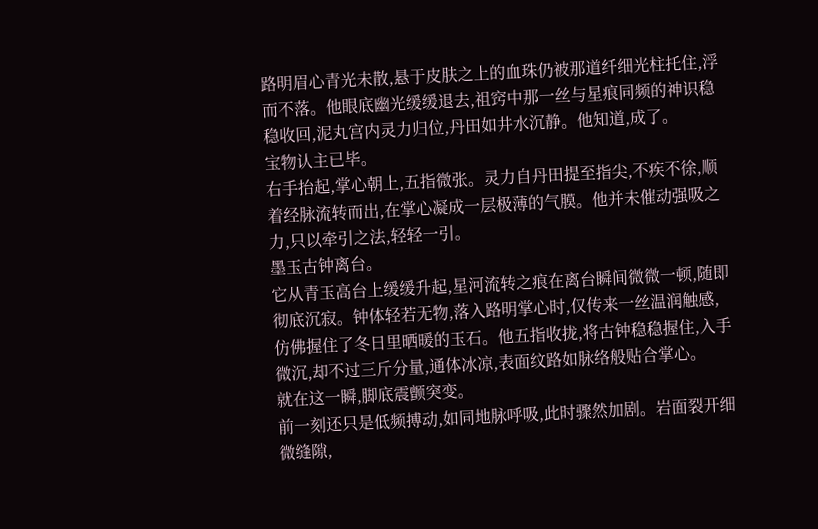路明眉心青光未散,悬于皮肤之上的血珠仍被那道纤细光柱托住,浮而不落。他眼底幽光缓缓退去,祖窍中那一丝与星痕同频的神识稳稳收回,泥丸宫内灵力归位,丹田如井水沉静。他知道,成了。
宝物认主已毕。
右手抬起,掌心朝上,五指微张。灵力自丹田提至指尖,不疾不徐,顺着经脉流转而出,在掌心凝成一层极薄的气膜。他并未催动强吸之力,只以牵引之法,轻轻一引。
墨玉古钟离台。
它从青玉高台上缓缓升起,星河流转之痕在离台瞬间微微一顿,随即彻底沉寂。钟体轻若无物,落入路明掌心时,仅传来一丝温润触感,仿佛握住了冬日里晒暖的玉石。他五指收拢,将古钟稳稳握住,入手微沉,却不过三斤分量,通体冰凉,表面纹路如脉络般贴合掌心。
就在这一瞬,脚底震颤突变。
前一刻还只是低频搏动,如同地脉呼吸,此时骤然加剧。岩面裂开细微缝隙,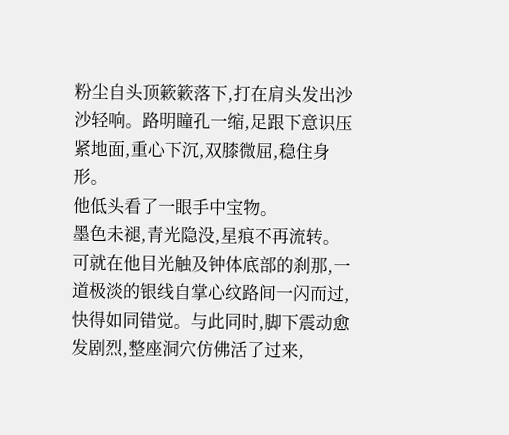粉尘自头顶簌簌落下,打在肩头发出沙沙轻响。路明瞳孔一缩,足跟下意识压紧地面,重心下沉,双膝微屈,稳住身形。
他低头看了一眼手中宝物。
墨色未褪,青光隐没,星痕不再流转。可就在他目光触及钟体底部的刹那,一道极淡的银线自掌心纹路间一闪而过,快得如同错觉。与此同时,脚下震动愈发剧烈,整座洞穴仿佛活了过来,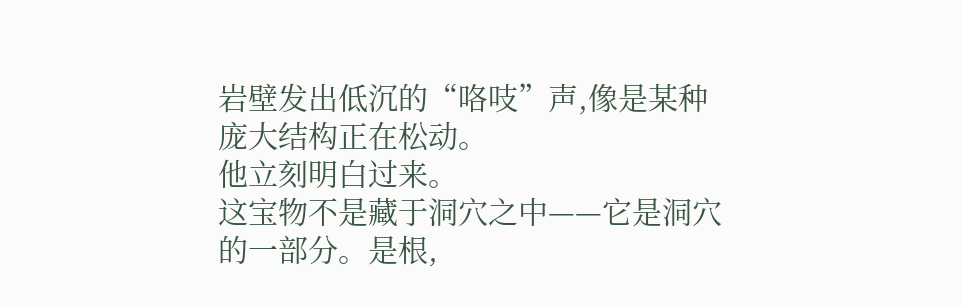岩壁发出低沉的“咯吱”声,像是某种庞大结构正在松动。
他立刻明白过来。
这宝物不是藏于洞穴之中——它是洞穴的一部分。是根,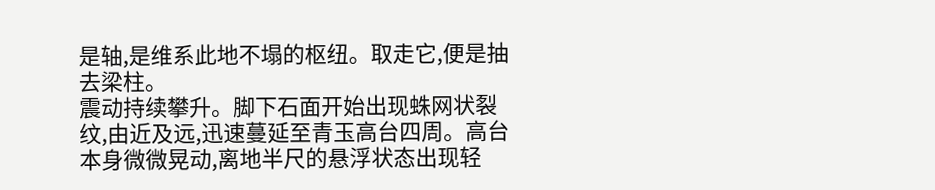是轴,是维系此地不塌的枢纽。取走它,便是抽去梁柱。
震动持续攀升。脚下石面开始出现蛛网状裂纹,由近及远,迅速蔓延至青玉高台四周。高台本身微微晃动,离地半尺的悬浮状态出现轻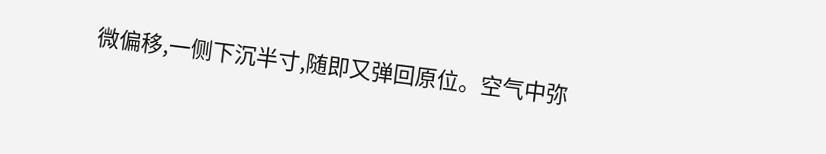微偏移,一侧下沉半寸,随即又弹回原位。空气中弥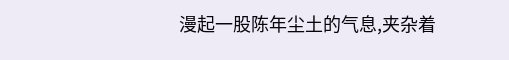漫起一股陈年尘土的气息,夹杂着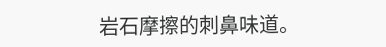岩石摩擦的刺鼻味道。